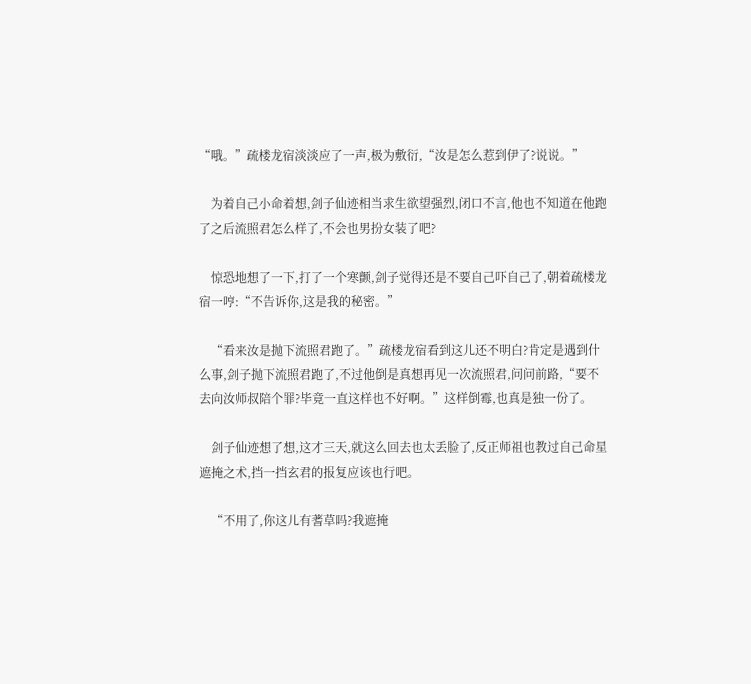“哦。”疏楼龙宿淡淡应了一声,极为敷衍,“汝是怎么惹到伊了?说说。”

    为着自己小命着想,剑子仙迹相当求生欲望强烈,闭口不言,他也不知道在他跑了之后流照君怎么样了,不会也男扮女装了吧?

    惊恐地想了一下,打了一个寒颤,剑子觉得还是不要自己吓自己了,朝着疏楼龙宿一哼:“不告诉你,这是我的秘密。”

    “看来汝是抛下流照君跑了。”疏楼龙宿看到这儿还不明白?肯定是遇到什么事,剑子抛下流照君跑了,不过他倒是真想再见一次流照君,问问前路,“要不去向汝师叔陪个罪?毕竟一直这样也不好啊。”这样倒霉,也真是独一份了。

    剑子仙迹想了想,这才三天,就这么回去也太丢脸了,反正师祖也教过自己命星遮掩之术,挡一挡玄君的报复应该也行吧。

    “不用了,你这儿有蓍草吗?我遮掩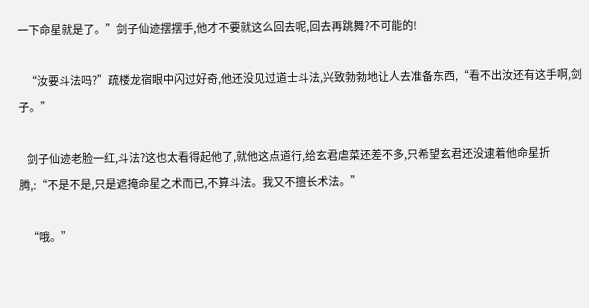一下命星就是了。”剑子仙迹摆摆手,他才不要就这么回去呢,回去再跳舞?不可能的!

    “汝要斗法吗?”疏楼龙宿眼中闪过好奇,他还没见过道士斗法,兴致勃勃地让人去准备东西,“看不出汝还有这手啊,剑子。”

    剑子仙迹老脸一红,斗法?这也太看得起他了,就他这点道行,给玄君虐菜还差不多,只希望玄君还没逮着他命星折腾,:“不是不是,只是遮掩命星之术而已,不算斗法。我又不擅长术法。”

    “哦。”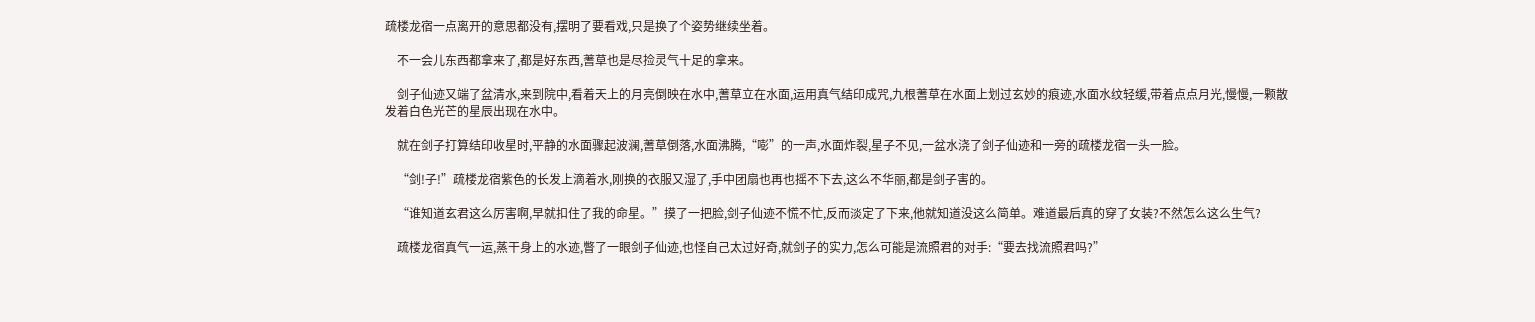疏楼龙宿一点离开的意思都没有,摆明了要看戏,只是换了个姿势继续坐着。

    不一会儿东西都拿来了,都是好东西,蓍草也是尽捡灵气十足的拿来。

    剑子仙迹又端了盆清水,来到院中,看着天上的月亮倒映在水中,蓍草立在水面,运用真气结印成咒,九根蓍草在水面上划过玄妙的痕迹,水面水纹轻缓,带着点点月光,慢慢,一颗散发着白色光芒的星辰出现在水中。

    就在剑子打算结印收星时,平静的水面骤起波澜,蓍草倒落,水面沸腾,“嘭”的一声,水面炸裂,星子不见,一盆水浇了剑子仙迹和一旁的疏楼龙宿一头一脸。

    “剑!子!”疏楼龙宿紫色的长发上滴着水,刚换的衣服又湿了,手中团扇也再也摇不下去,这么不华丽,都是剑子害的。

    “谁知道玄君这么厉害啊,早就扣住了我的命星。”摸了一把脸,剑子仙迹不慌不忙,反而淡定了下来,他就知道没这么简单。难道最后真的穿了女装?不然怎么这么生气?

    疏楼龙宿真气一运,蒸干身上的水迹,瞥了一眼剑子仙迹,也怪自己太过好奇,就剑子的实力,怎么可能是流照君的对手:“要去找流照君吗?”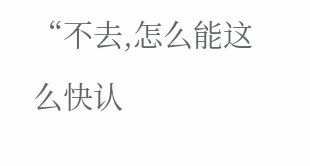“不去,怎么能这么快认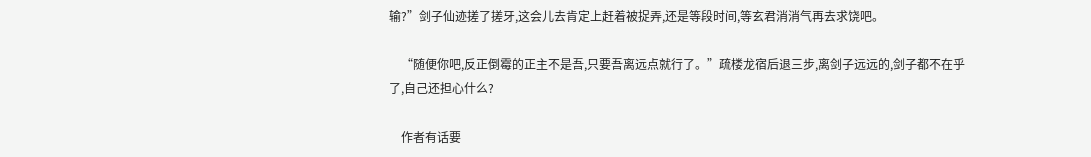输?”剑子仙迹搓了搓牙,这会儿去肯定上赶着被捉弄,还是等段时间,等玄君消消气再去求饶吧。

    “随便你吧,反正倒霉的正主不是吾,只要吾离远点就行了。”疏楼龙宿后退三步,离剑子远远的,剑子都不在乎了,自己还担心什么?

    作者有话要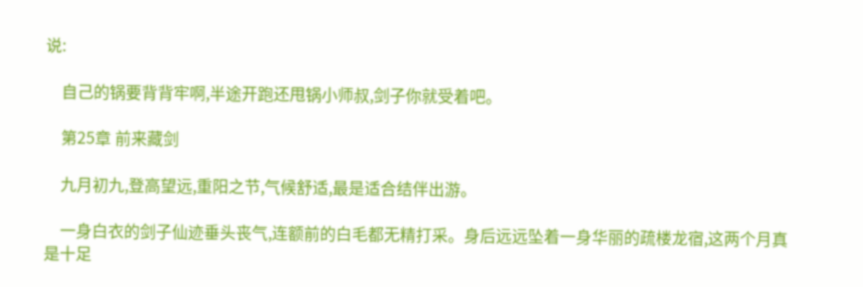说:

    自己的锅要背背牢啊,半途开跑还甩锅小师叔,剑子你就受着吧。

    第25章 前来藏剑

    九月初九,登高望远,重阳之节,气候舒适,最是适合结伴出游。

    一身白衣的剑子仙迹垂头丧气,连额前的白毛都无精打采。身后远远坠着一身华丽的疏楼龙宿,这两个月真是十足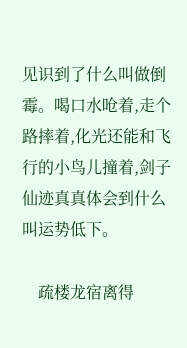见识到了什么叫做倒霉。喝口水呛着,走个路摔着,化光还能和飞行的小鸟儿撞着,剑子仙迹真真体会到什么叫运势低下。

    疏楼龙宿离得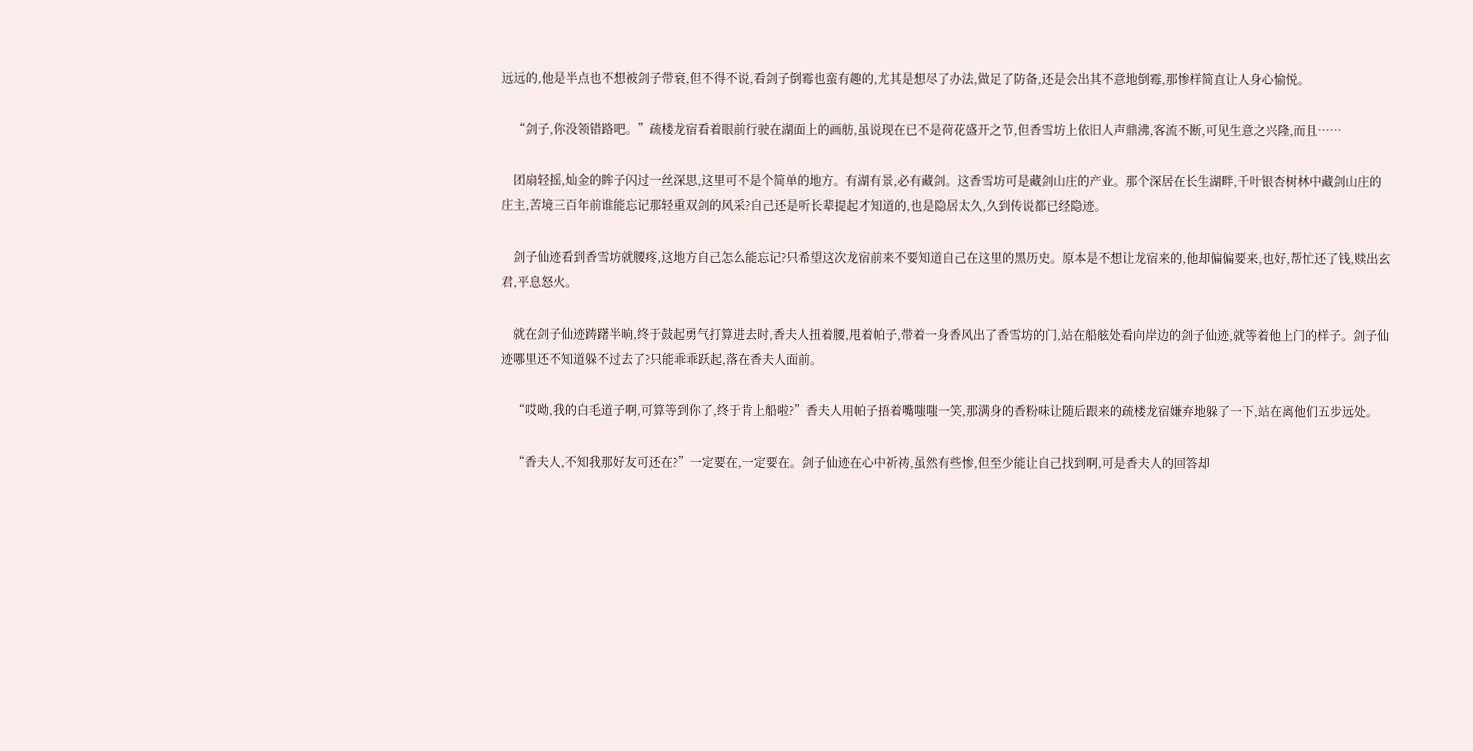远远的,他是半点也不想被剑子带衰,但不得不说,看剑子倒霉也蛮有趣的,尤其是想尽了办法,做足了防备,还是会出其不意地倒霉,那惨样简直让人身心愉悦。

    “剑子,你没领错路吧。”疏楼龙宿看着眼前行驶在湖面上的画舫,虽说现在已不是荷花盛开之节,但香雪坊上依旧人声鼎沸,客流不断,可见生意之兴隆,而且……

    团扇轻摇,灿金的眸子闪过一丝深思,这里可不是个简单的地方。有湖有景,必有藏剑。这香雪坊可是藏剑山庄的产业。那个深居在长生湖畔,千叶银杏树林中藏剑山庄的庄主,苦境三百年前谁能忘记那轻重双剑的风采?自己还是听长辈提起才知道的,也是隐居太久,久到传说都已经隐迹。

    剑子仙迹看到香雪坊就腰疼,这地方自己怎么能忘记?只希望这次龙宿前来不要知道自己在这里的黑历史。原本是不想让龙宿来的,他却偏偏要来,也好,帮忙还了钱,赎出玄君,平息怒火。

    就在剑子仙迹踌躇半晌,终于鼓起勇气打算进去时,香夫人扭着腰,甩着帕子,带着一身香风出了香雪坊的门,站在船舷处看向岸边的剑子仙迹,就等着他上门的样子。剑子仙迹哪里还不知道躲不过去了?只能乖乖跃起,落在香夫人面前。

    “哎呦,我的白毛道子啊,可算等到你了,终于肯上船啦?”香夫人用帕子捂着嘴嗤嗤一笑,那满身的香粉味让随后跟来的疏楼龙宿嫌弃地躲了一下,站在离他们五步远处。

    “香夫人,不知我那好友可还在?”一定要在,一定要在。剑子仙迹在心中祈祷,虽然有些惨,但至少能让自己找到啊,可是香夫人的回答却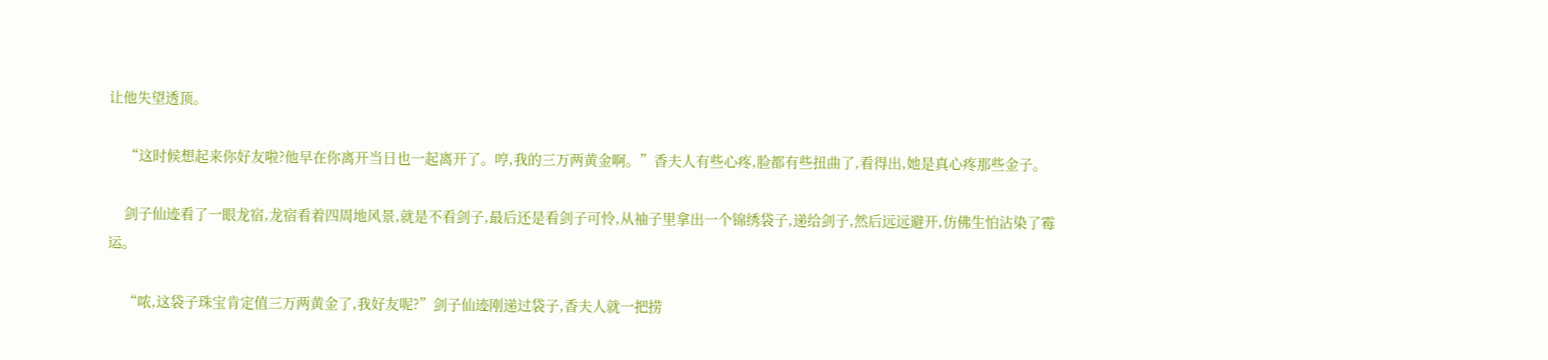让他失望透顶。

    “这时候想起来你好友啦?他早在你离开当日也一起离开了。哼,我的三万两黄金啊。”香夫人有些心疼,脸都有些扭曲了,看得出,她是真心疼那些金子。

    剑子仙迹看了一眼龙宿,龙宿看着四周地风景,就是不看剑子,最后还是看剑子可怜,从袖子里拿出一个锦绣袋子,递给剑子,然后远远避开,仿佛生怕沾染了霉运。

    “哝,这袋子珠宝肯定值三万两黄金了,我好友呢?”剑子仙迹刚递过袋子,香夫人就一把捞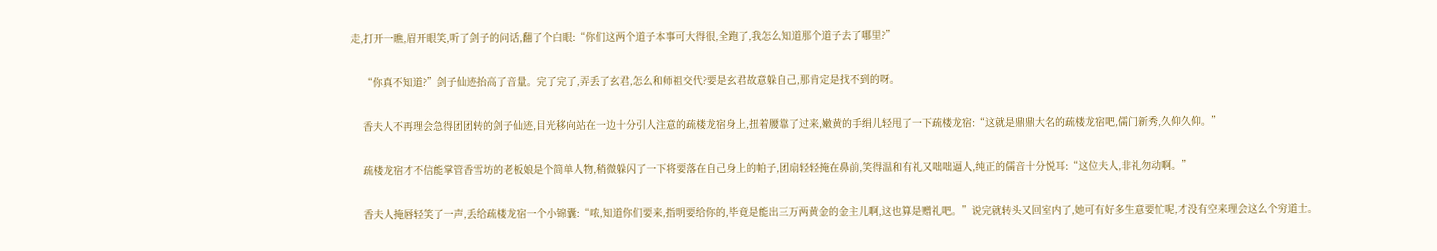走,打开一瞧,眉开眼笑,听了剑子的问话,翻了个白眼:“你们这两个道子本事可大得很,全跑了,我怎么知道那个道子去了哪里?”

    “你真不知道?”剑子仙迹抬高了音量。完了完了,弄丢了玄君,怎么和师祖交代?要是玄君故意躲自己,那肯定是找不到的呀。

    香夫人不再理会急得团团转的剑子仙迹,目光移向站在一边十分引人注意的疏楼龙宿身上,扭着腰靠了过来,嫩黄的手绢儿轻甩了一下疏楼龙宿:“这就是鼎鼎大名的疏楼龙宿吧,儒门新秀,久仰久仰。”

    疏楼龙宿才不信能掌管香雪坊的老板娘是个简单人物,稍微躲闪了一下将要落在自己身上的帕子,团扇轻轻掩在鼻前,笑得温和有礼又咄咄逼人,纯正的儒音十分悦耳:“这位夫人,非礼勿动啊。”

    香夫人掩唇轻笑了一声,丢给疏楼龙宿一个小锦囊:“哝,知道你们要来,指明要给你的,毕竟是能出三万两黄金的金主儿啊,这也算是赠礼吧。”说完就转头又回室内了,她可有好多生意要忙呢,才没有空来理会这么个穷道士。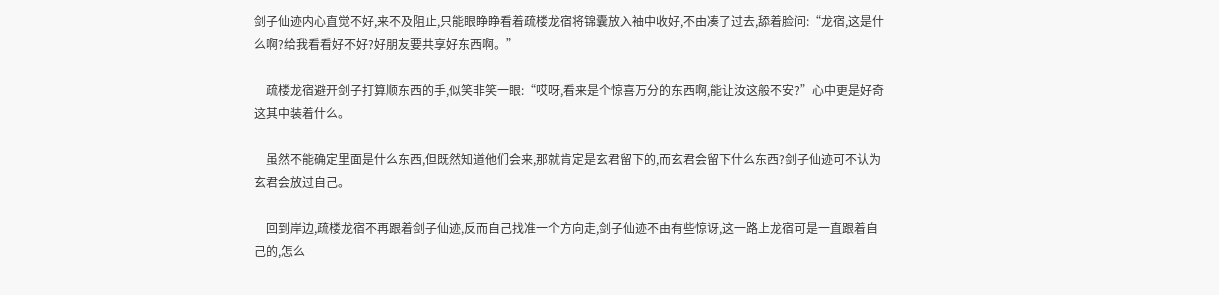剑子仙迹内心直觉不好,来不及阻止,只能眼睁睁看着疏楼龙宿将锦囊放入袖中收好,不由凑了过去,舔着脸问:“龙宿,这是什么啊?给我看看好不好?好朋友要共享好东西啊。”

    疏楼龙宿避开剑子打算顺东西的手,似笑非笑一眼:“哎呀,看来是个惊喜万分的东西啊,能让汝这般不安?”心中更是好奇这其中装着什么。

    虽然不能确定里面是什么东西,但既然知道他们会来,那就肯定是玄君留下的,而玄君会留下什么东西?剑子仙迹可不认为玄君会放过自己。

    回到岸边,疏楼龙宿不再跟着剑子仙迹,反而自己找准一个方向走,剑子仙迹不由有些惊讶,这一路上龙宿可是一直跟着自己的,怎么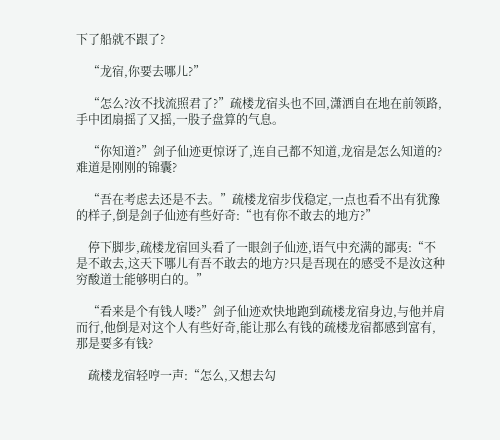下了船就不跟了?

    “龙宿,你要去哪儿?”

    “怎么?汝不找流照君了?”疏楼龙宿头也不回,潇洒自在地在前领路,手中团扇摇了又摇,一股子盘算的气息。

    “你知道?”剑子仙迹更惊讶了,连自己都不知道,龙宿是怎么知道的?难道是刚刚的锦囊?

    “吾在考虑去还是不去。”疏楼龙宿步伐稳定,一点也看不出有犹豫的样子,倒是剑子仙迹有些好奇:“也有你不敢去的地方?”

    停下脚步,疏楼龙宿回头看了一眼剑子仙迹,语气中充满的鄙夷:“不是不敢去,这天下哪儿有吾不敢去的地方?只是吾现在的感受不是汝这种穷酸道士能够明白的。”

    “看来是个有钱人喽?”剑子仙迹欢快地跑到疏楼龙宿身边,与他并肩而行,他倒是对这个人有些好奇,能让那么有钱的疏楼龙宿都感到富有,那是要多有钱?

    疏楼龙宿轻哼一声:“怎么,又想去勾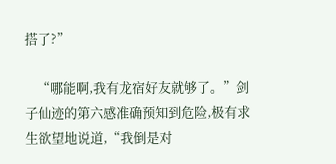搭了?”

    “哪能啊,我有龙宿好友就够了。”剑子仙迹的第六感准确预知到危险,极有求生欲望地说道,“我倒是对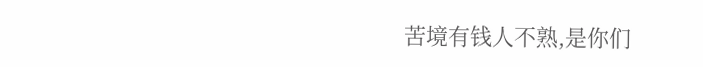苦境有钱人不熟,是你们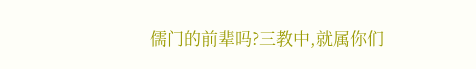儒门的前辈吗?三教中,就属你们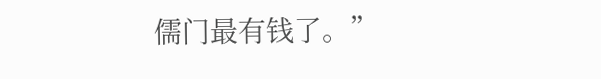儒门最有钱了。”